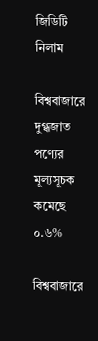জিডিটি নিলাম

বিশ্ববাজারে দুগ্ধজাত পণ্যের মূল্যসূচক কমেছে ০.৬%

বিশ্ববাজারে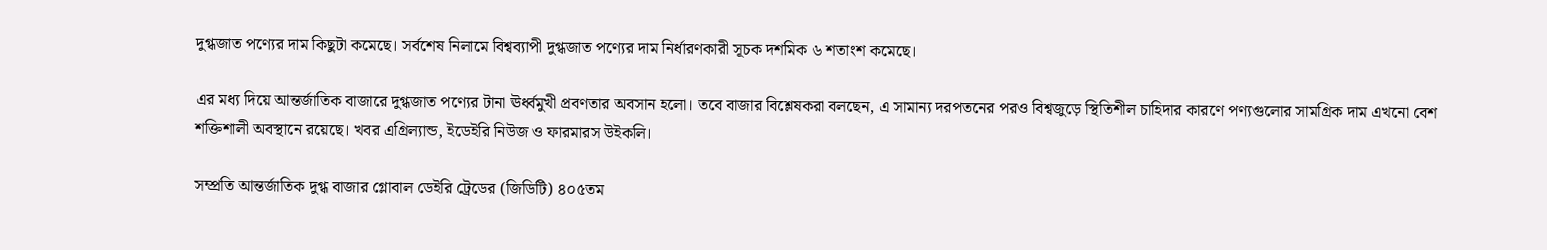দুগ্ধজাত পণ্যের দাম কিছুটা কমেছে। সর্বশেষ নিলামে বিশ্বব্যাপী দুগ্ধজাত পণ্যের দাম নির্ধারণকারী সূচক দশমিক ৬ শতাংশ কমেছে।

এর মধ্য দিয়ে আন্তর্জাতিক বাজারে দুগ্ধজাত পণ্যের টানা ঊর্ধ্বমুখী প্রবণতার অবসান হলো। তবে বাজার বিশ্লেষকরা বলছেন, এ সামান্য দরপতনের পরও বিশ্বজুড়ে স্থিতিশীল চাহিদার কারণে পণ্যগুলোর সামগ্রিক দাম এখনো বেশ শক্তিশালী অবস্থানে রয়েছে। খবর এগ্রিল্যান্ড, ইডেইরি নিউজ ও ফারমারস উইকলি।

সম্প্রতি আন্তর্জাতিক দুগ্ধ বাজার গ্লোবাল ডেইরি ট্রেডের (জিডিটি) ৪০৫তম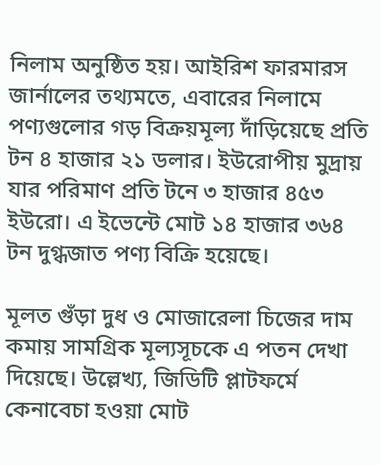নিলাম অনুষ্ঠিত হয়। আইরিশ ফারমারস জার্নালের তথ্যমতে, এবারের নিলামে পণ্যগুলোর গড় বিক্রয়মূল্য দাঁড়িয়েছে প্রতি টন ৪ হাজার ২১ ডলার। ইউরোপীয় মুদ্রায় যার পরিমাণ প্রতি টনে ৩ হাজার ৪৫৩ ইউরো। এ ইভেন্টে মোট ১৪ হাজার ৩৬৪ টন দুগ্ধজাত পণ্য বিক্রি হয়েছে।

মূলত গুঁড়া দুধ ও মোজারেলা চিজের দাম কমায় সামগ্রিক মূল্যসূচকে এ পতন দেখা দিয়েছে। উল্লেখ্য, জিডিটি প্লাটফর্মে কেনাবেচা হওয়া মোট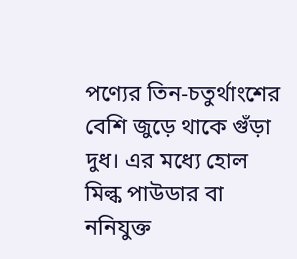পণ্যের তিন-চতুর্থাংশের বেশি জুড়ে থাকে গুঁড়া দুধ। এর মধ্যে হোল মিল্ক পাউডার বা ননিযুক্ত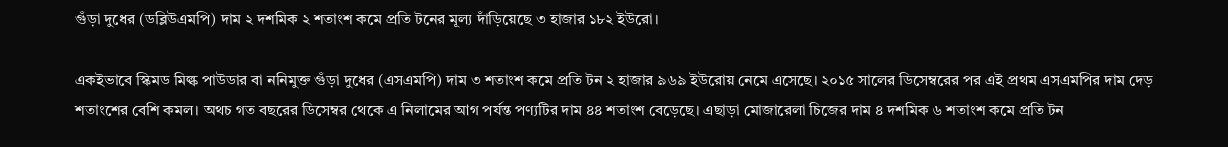গুঁড়া দুধের (ডব্লিউএমপি) দাম ২ দশমিক ২ শতাংশ কমে প্রতি টনের মূল্য দাঁড়িয়েছে ৩ হাজার ১৮২ ইউরো।

একইভাবে স্কিমড মিল্ক পাউডার বা ননিমুক্ত গুঁড়া দুধের (এসএমপি) দাম ৩ শতাংশ কমে প্রতি টন ২ হাজার ৯৬৯ ইউরোয় নেমে এসেছে। ২০১৫ সালের ডিসেম্বরের পর এই প্রথম এসএমপির দাম দেড় শতাংশের বেশি কমল। অথচ গত বছরের ডিসেম্বর থেকে এ নিলামের আগ পর্যন্ত পণ্যটির দাম ৪৪ শতাংশ বেড়েছে। এছাড়া মোজারেলা চিজের দাম ৪ দশমিক ৬ শতাংশ কমে প্রতি টন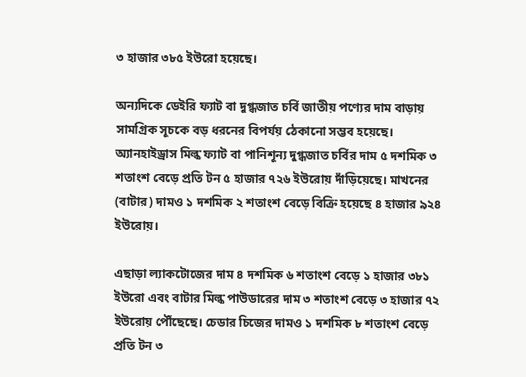৩ হাজার ৩৮৫ ইউরো হয়েছে।

অন্যদিকে ডেইরি ফ্যাট বা দুগ্ধজাত চর্বি জাতীয় পণ্যের দাম বাড়ায় সামগ্রিক সূচকে বড় ধরনের বিপর্যয় ঠেকানো সম্ভব হয়েছে। অ্যানহাইড্রাস মিল্ক ফ্যাট বা পানিশূন্য দুগ্ধজাত চর্বির দাম ৫ দশমিক ৩ শতাংশ বেড়ে প্রতি টন ৫ হাজার ৭২৬ ইউরোয় দাঁড়িয়েছে। মাখনের (বাটার) দামও ১ দশমিক ২ শতাংশ বেড়ে বিক্রি হয়েছে ৪ হাজার ৯২৪ ইউরোয়।

এছাড়া ল্যাকটোজের দাম ৪ দশমিক ৬ শতাংশ বেড়ে ১ হাজার ৩৮১ ইউরো এবং বাটার মিল্ক পাউডারের দাম ৩ শতাংশ বেড়ে ৩ হাজার ৭২ ইউরোয় পৌঁছেছে। চেডার চিজের দামও ১ দশমিক ৮ শতাংশ বেড়ে প্রতি টন ৩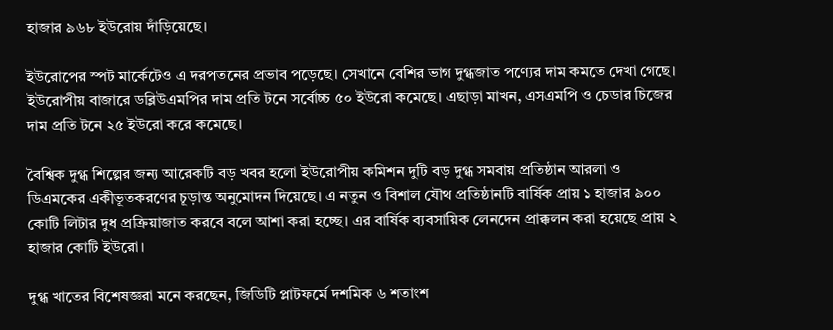হাজার ৯৬৮ ইউরোয় দাঁড়িয়েছে।

ইউরোপের স্পট মার্কেটেও এ দরপতনের প্রভাব পড়েছে। সেখানে বেশির ভাগ দুগ্ধজাত পণ্যের দাম কমতে দেখা গেছে। ইউরোপীয় বাজারে ডব্লিউএমপির দাম প্রতি টনে সর্বোচ্চ ৫০ ইউরো কমেছে। এছাড়া মাখন, এসএমপি ও চেডার চিজের দাম প্রতি টনে ২৫ ইউরো করে কমেছে।

বৈশ্বিক দুগ্ধ শিল্পের জন্য আরেকটি বড় খবর হলো ইউরোপীয় কমিশন দুটি বড় দুগ্ধ সমবায় প্রতিষ্ঠান আরলা ও ডিএমকের একীভূতকরণের চূড়ান্ত অনুমোদন দিয়েছে। এ নতুন ও বিশাল যৌথ প্রতিষ্ঠানটি বার্ষিক প্রায় ১ হাজার ৯০০ কোটি লিটার দুধ প্রক্রিয়াজাত করবে বলে আশা করা হচ্ছে। এর বার্ষিক ব্যবসায়িক লেনদেন প্রাক্কলন করা হয়েছে প্রায় ২ হাজার কোটি ইউরো।

দুগ্ধ খাতের বিশেষজ্ঞরা মনে করছেন, জিডিটি প্লাটফর্মে দশমিক ৬ শতাংশ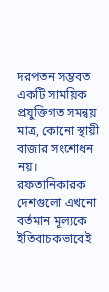দরপতন সম্ভবত একটি সাময়িক প্রযুক্তিগত সমন্বয় মাত্র, কোনো স্থায়ী বাজার সংশোধন নয়। রফতানিকারক দেশগুলো এখনো বর্তমান মূল্যকে ইতিবাচকভাবেই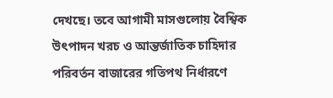দেখছে। তবে আগামী মাসগুলোয় বৈশ্বিক উৎপাদন খরচ ও আন্তর্জাতিক চাহিদার পরিবর্তন বাজারের গতিপথ নির্ধারণে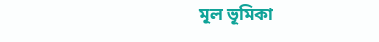মূল ভূমিকা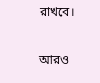রাখবে।

আরও